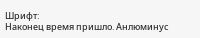Шрифт:
Наконец время пришло. Анлюминус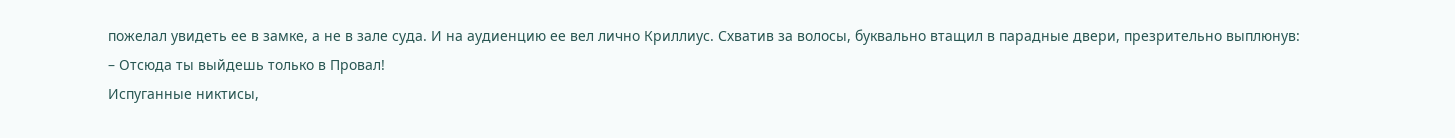пожелал увидеть ее в замке, а не в зале суда. И на аудиенцию ее вел лично Криллиус. Схватив за волосы, буквально втащил в парадные двери, презрительно выплюнув:
– Отсюда ты выйдешь только в Провал!
Испуганные никтисы,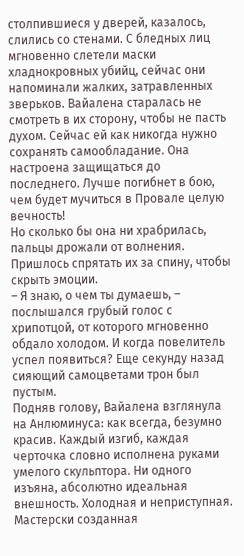столпившиеся у дверей, казалось, слились со стенами. С бледных лиц мгновенно слетели маски хладнокровных убийц, сейчас они напоминали жалких, затравленных зверьков. Вайалена старалась не смотреть в их сторону, чтобы не пасть духом. Сейчас ей как никогда нужно сохранять самообладание. Она настроена защищаться до последнего. Лучше погибнет в бою, чем будет мучиться в Провале целую вечность!
Но сколько бы она ни храбрилась, пальцы дрожали от волнения. Пришлось спрятать их за спину, чтобы скрыть эмоции.
– Я знаю, о чем ты думаешь, – послышался грубый голос с хрипотцой, от которого мгновенно обдало холодом. И когда повелитель успел появиться? Еще секунду назад сияющий самоцветами трон был пустым.
Подняв голову, Вайалена взглянула на Анлюминуса: как всегда, безумно красив. Каждый изгиб, каждая черточка словно исполнена руками умелого скульптора. Ни одного изъяна, абсолютно идеальная внешность. Холодная и неприступная. Мастерски созданная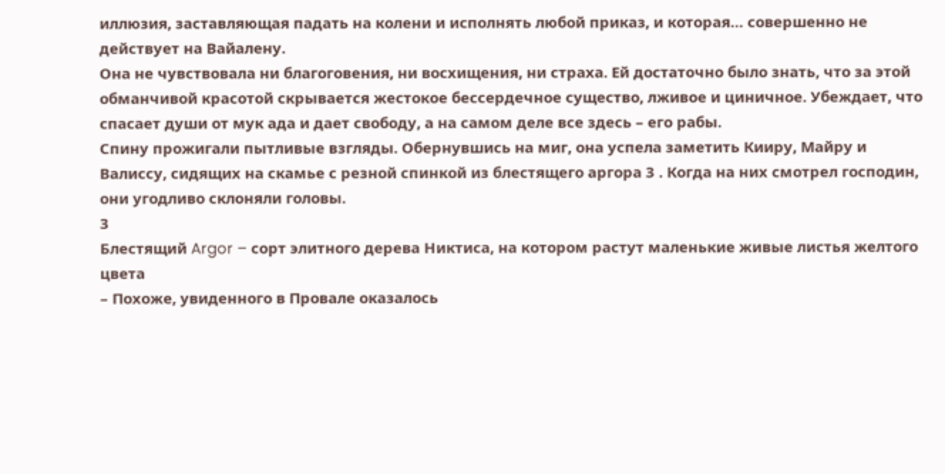иллюзия, заставляющая падать на колени и исполнять любой приказ, и которая… совершенно не действует на Вайалену.
Она не чувствовала ни благоговения, ни восхищения, ни страха. Ей достаточно было знать, что за этой обманчивой красотой скрывается жестокое бессердечное существо, лживое и циничное. Убеждает, что спасает души от мук ада и дает свободу, а на самом деле все здесь – его рабы.
Спину прожигали пытливые взгляды. Обернувшись на миг, она успела заметить Кииру, Майру и Валиссу, сидящих на скамье с резной спинкой из блестящего аргора 3 . Когда на них смотрел господин, они угодливо склоняли головы.
3
Блестящий Argor – сорт элитного дерева Никтиса, на котором растут маленькие живые листья желтого цвета
– Похоже, увиденного в Провале оказалось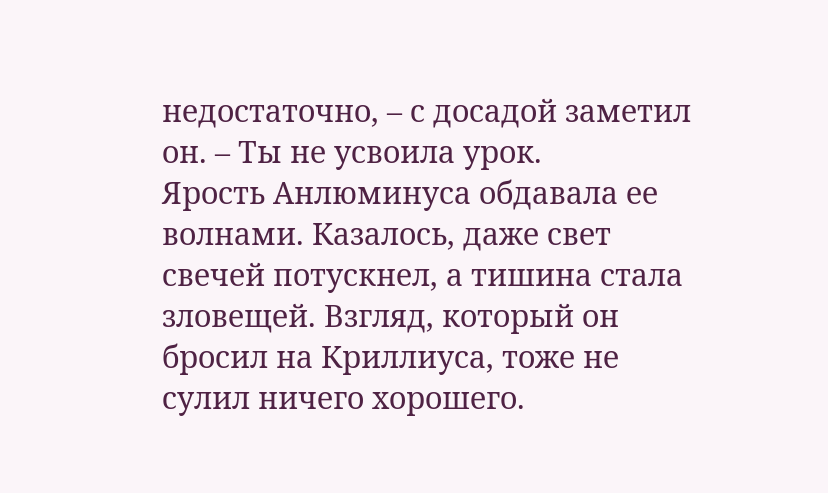недостаточно, – с досадой заметил он. – Ты не усвоила урок.
Ярость Анлюминуса обдавала ее волнами. Казалось, даже свет свечей потускнел, а тишина стала зловещей. Взгляд, который он бросил на Криллиуса, тоже не сулил ничего хорошего.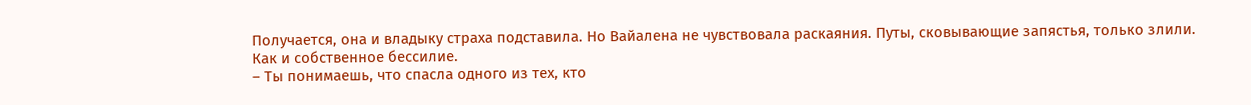Получается, она и владыку страха подставила. Но Вайалена не чувствовала раскаяния. Путы, сковывающие запястья, только злили. Как и собственное бессилие.
– Ты понимаешь, что спасла одного из тех, кто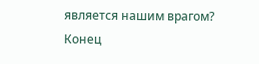является нашим врагом?
Конец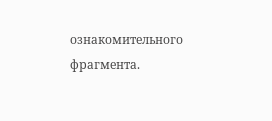ознакомительного фрагмента.